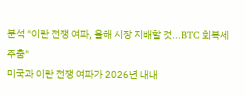분석 "이란 전쟁 여파, 올해 시장 지배할 것...BTC 회복세 주춤"
미국과 이란 전쟁 여파가 2026년 내내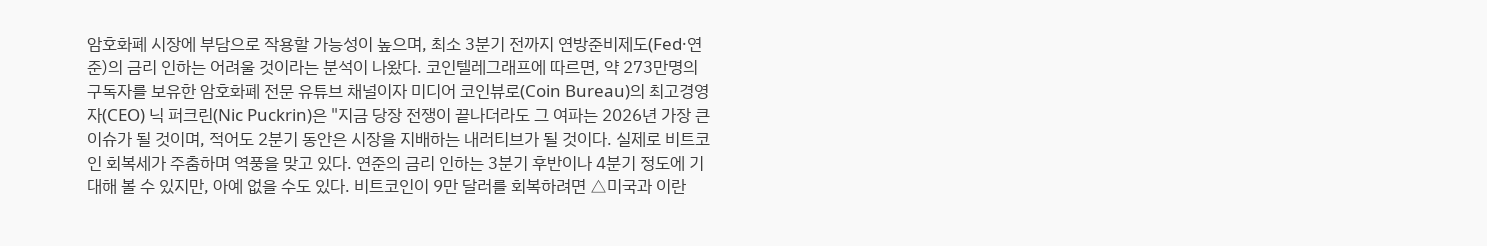암호화폐 시장에 부담으로 작용할 가능성이 높으며, 최소 3분기 전까지 연방준비제도(Fed·연준)의 금리 인하는 어려울 것이라는 분석이 나왔다. 코인텔레그래프에 따르면, 약 273만명의 구독자를 보유한 암호화폐 전문 유튜브 채널이자 미디어 코인뷰로(Coin Bureau)의 최고경영자(CEO) 닉 퍼크린(Nic Puckrin)은 "지금 당장 전쟁이 끝나더라도 그 여파는 2026년 가장 큰 이슈가 될 것이며, 적어도 2분기 동안은 시장을 지배하는 내러티브가 될 것이다. 실제로 비트코인 회복세가 주춤하며 역풍을 맞고 있다. 연준의 금리 인하는 3분기 후반이나 4분기 정도에 기대해 볼 수 있지만, 아예 없을 수도 있다. 비트코인이 9만 달러를 회복하려면 △미국과 이란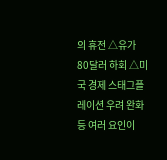의 휴전 △유가 80달러 하회 △미국 경제 스태그플레이션 우려 완화 등 여러 요인이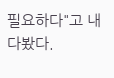필요하다"고 내다봤다.